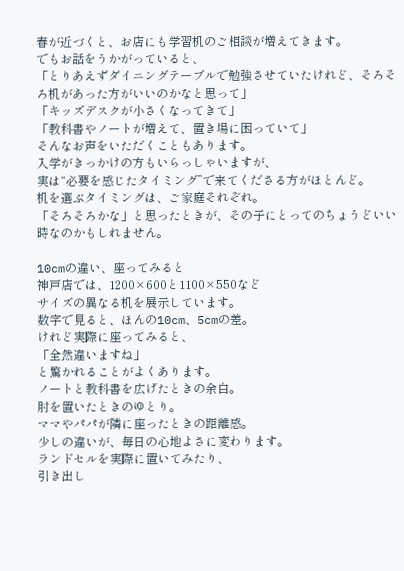春が近づくと、お店にも学習机のご相談が増えてきます。
でもお話をうかがっていると、
「とりあえずダイニングテーブルで勉強させていたけれど、そろそろ机があった方がいいのかなと思って」
「キッズデスクが小さくなってきて」
「教科書やノートが増えて、置き場に困っていて」
そんなお声をいただくこともあります。
入学がきっかけの方もいらっしゃいますが、
実は“必要を感じたタイミング”で来てくださる方がほとんど。
机を選ぶタイミングは、ご家庭それぞれ。
「そろそろかな」と思ったときが、その子にとってのちょうどいい時なのかもしれません。

10cmの違い、座ってみると
神戸店では、1200×600と1100×550など
サイズの異なる机を展示しています。
数字で見ると、ほんの10cm、5cmの差。
けれど実際に座ってみると、
「全然違いますね」
と驚かれることがよくあります。
ノートと教科書を広げたときの余白。
肘を置いたときのゆとり。
ママやパパが隣に座ったときの距離感。
少しの違いが、毎日の心地よさに変わります。
ランドセルを実際に置いてみたり、
引き出し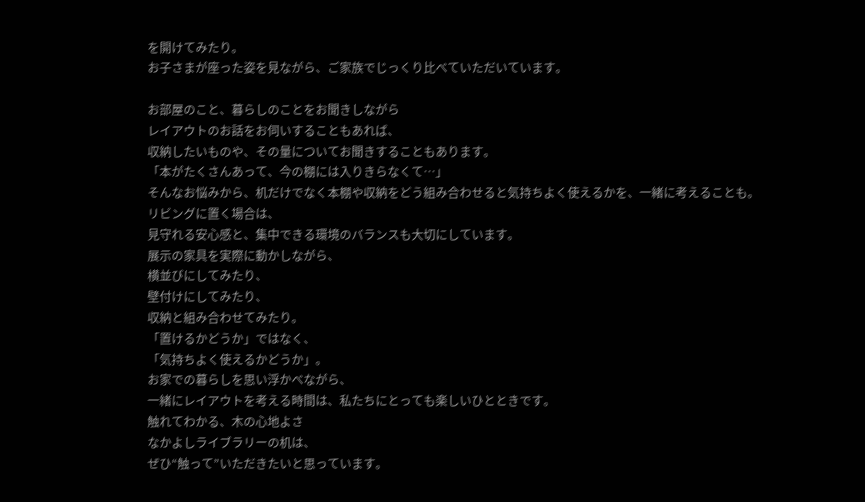を開けてみたり。
お子さまが座った姿を見ながら、ご家族でじっくり比べていただいています。

お部屋のこと、暮らしのことをお聞きしながら
レイアウトのお話をお伺いすることもあれば、
収納したいものや、その量についてお聞きすることもあります。
「本がたくさんあって、今の棚には入りきらなくて…」
そんなお悩みから、机だけでなく本棚や収納をどう組み合わせると気持ちよく使えるかを、一緒に考えることも。
リビングに置く場合は、
見守れる安心感と、集中できる環境のバランスも大切にしています。
展示の家具を実際に動かしながら、
横並びにしてみたり、
壁付けにしてみたり、
収納と組み合わせてみたり。
「置けるかどうか」ではなく、
「気持ちよく使えるかどうか」。
お家での暮らしを思い浮かべながら、
一緒にレイアウトを考える時間は、私たちにとっても楽しいひとときです。
触れてわかる、木の心地よさ
なかよしライブラリーの机は、
ぜひ“触って”いただきたいと思っています。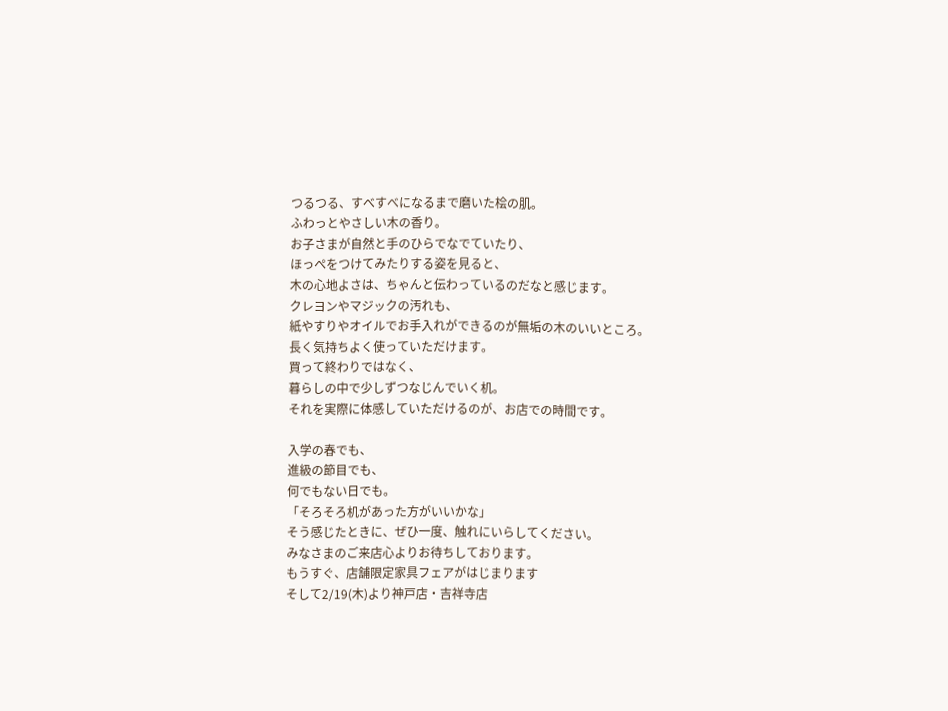つるつる、すべすべになるまで磨いた桧の肌。
ふわっとやさしい木の香り。
お子さまが自然と手のひらでなでていたり、
ほっぺをつけてみたりする姿を見ると、
木の心地よさは、ちゃんと伝わっているのだなと感じます。
クレヨンやマジックの汚れも、
紙やすりやオイルでお手入れができるのが無垢の木のいいところ。
長く気持ちよく使っていただけます。
買って終わりではなく、
暮らしの中で少しずつなじんでいく机。
それを実際に体感していただけるのが、お店での時間です。

入学の春でも、
進級の節目でも、
何でもない日でも。
「そろそろ机があった方がいいかな」
そう感じたときに、ぜひ一度、触れにいらしてください。
みなさまのご来店心よりお待ちしております。
もうすぐ、店舗限定家具フェアがはじまります
そして2/19(木)より神戸店・吉祥寺店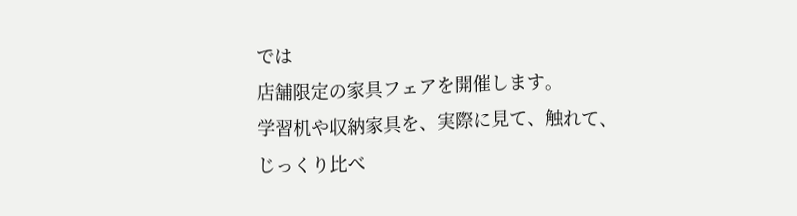では
店舗限定の家具フェアを開催します。
学習机や収納家具を、実際に見て、触れて、
じっくり比べ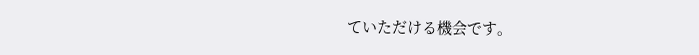ていただける機会です。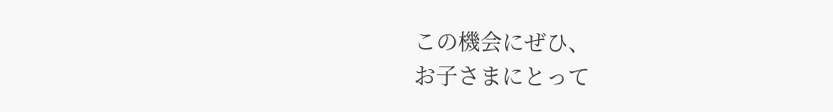この機会にぜひ、
お子さまにとって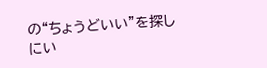の“ちょうどいい”を探しにい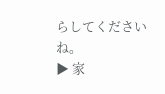らしてくださいね。
▶ 家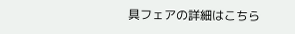具フェアの詳細はこちら